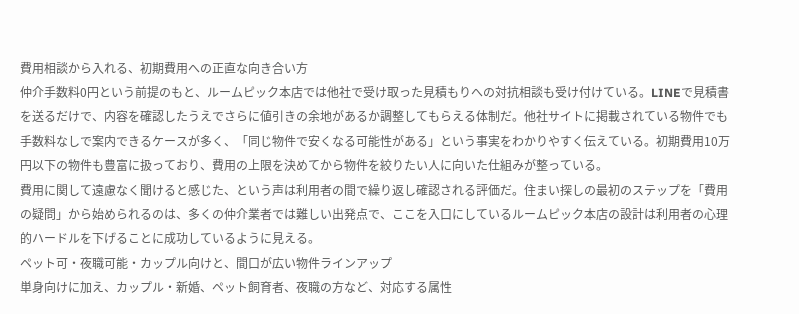費用相談から入れる、初期費用への正直な向き合い方
仲介手数料0円という前提のもと、ルームピック本店では他社で受け取った見積もりへの対抗相談も受け付けている。LINEで見積書を送るだけで、内容を確認したうえでさらに値引きの余地があるか調整してもらえる体制だ。他社サイトに掲載されている物件でも手数料なしで案内できるケースが多く、「同じ物件で安くなる可能性がある」という事実をわかりやすく伝えている。初期費用10万円以下の物件も豊富に扱っており、費用の上限を決めてから物件を絞りたい人に向いた仕組みが整っている。
費用に関して遠慮なく聞けると感じた、という声は利用者の間で繰り返し確認される評価だ。住まい探しの最初のステップを「費用の疑問」から始められるのは、多くの仲介業者では難しい出発点で、ここを入口にしているルームピック本店の設計は利用者の心理的ハードルを下げることに成功しているように見える。
ペット可・夜職可能・カップル向けと、間口が広い物件ラインアップ
単身向けに加え、カップル・新婚、ペット飼育者、夜職の方など、対応する属性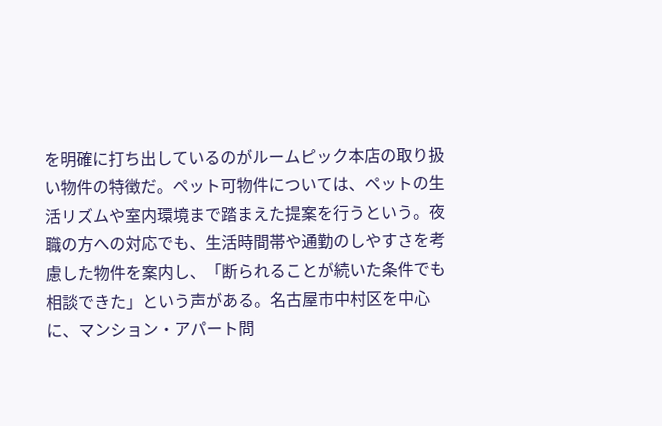を明確に打ち出しているのがルームピック本店の取り扱い物件の特徴だ。ペット可物件については、ペットの生活リズムや室内環境まで踏まえた提案を行うという。夜職の方への対応でも、生活時間帯や通勤のしやすさを考慮した物件を案内し、「断られることが続いた条件でも相談できた」という声がある。名古屋市中村区を中心に、マンション・アパート問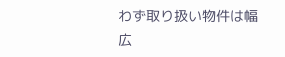わず取り扱い物件は幅広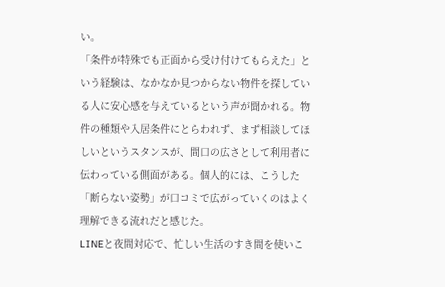い。
「条件が特殊でも正面から受け付けてもらえた」という経験は、なかなか見つからない物件を探している人に安心感を与えているという声が聞かれる。物件の種類や入居条件にとらわれず、まず相談してほしいというスタンスが、間口の広さとして利用者に伝わっている側面がある。個人的には、こうした「断らない姿勢」が口コミで広がっていくのはよく理解できる流れだと感じた。
LINEと夜間対応で、忙しい生活のすき間を使いこ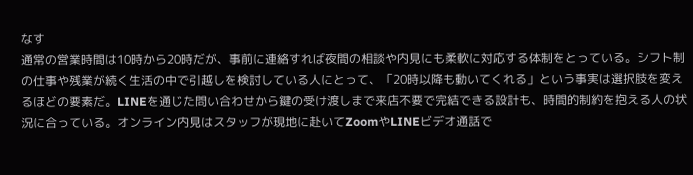なす
通常の営業時間は10時から20時だが、事前に連絡すれば夜間の相談や内見にも柔軟に対応する体制をとっている。シフト制の仕事や残業が続く生活の中で引越しを検討している人にとって、「20時以降も動いてくれる」という事実は選択肢を変えるほどの要素だ。LINEを通じた問い合わせから鍵の受け渡しまで来店不要で完結できる設計も、時間的制約を抱える人の状況に合っている。オンライン内見はスタッフが現地に赴いてZoomやLINEビデオ通話で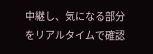中継し、気になる部分をリアルタイムで確認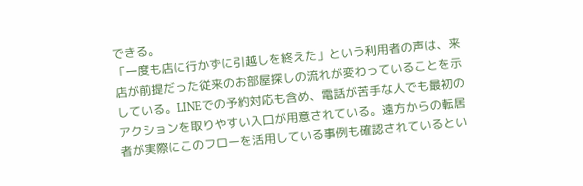できる。
「一度も店に行かずに引越しを終えた」という利用者の声は、来店が前提だった従来のお部屋探しの流れが変わっていることを示している。LINEでの予約対応も含め、電話が苦手な人でも最初のアクションを取りやすい入口が用意されている。遠方からの転居者が実際にこのフローを活用している事例も確認されているとい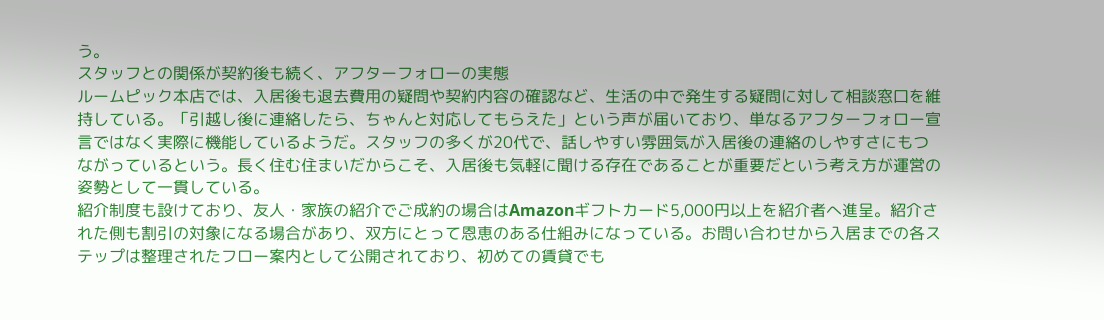う。
スタッフとの関係が契約後も続く、アフターフォローの実態
ルームピック本店では、入居後も退去費用の疑問や契約内容の確認など、生活の中で発生する疑問に対して相談窓口を維持している。「引越し後に連絡したら、ちゃんと対応してもらえた」という声が届いており、単なるアフターフォロー宣言ではなく実際に機能しているようだ。スタッフの多くが20代で、話しやすい雰囲気が入居後の連絡のしやすさにもつながっているという。長く住む住まいだからこそ、入居後も気軽に聞ける存在であることが重要だという考え方が運営の姿勢として一貫している。
紹介制度も設けており、友人・家族の紹介でご成約の場合はAmazonギフトカード5,000円以上を紹介者へ進呈。紹介された側も割引の対象になる場合があり、双方にとって恩恵のある仕組みになっている。お問い合わせから入居までの各ステップは整理されたフロー案内として公開されており、初めての賃貸でも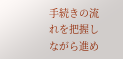手続きの流れを把握しながら進め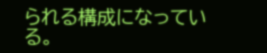られる構成になっている。